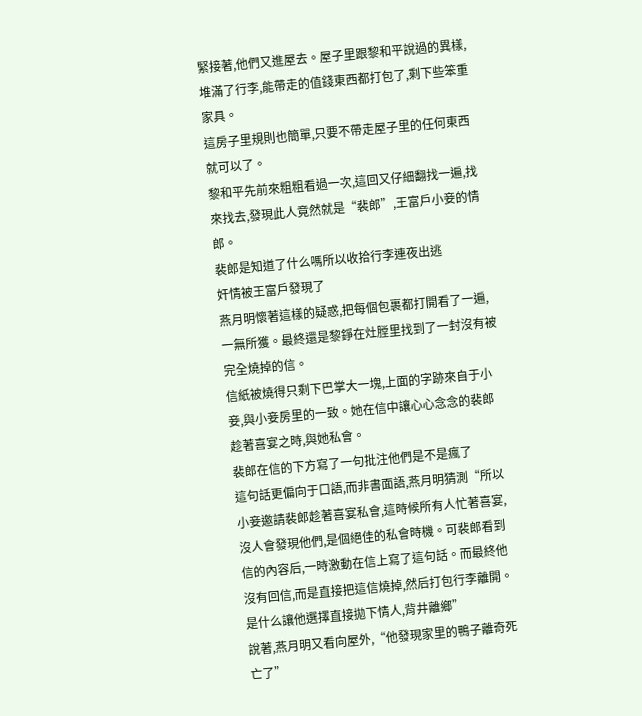緊接著,他們又進屋去。屋子里跟黎和平說過的異樣,堆滿了行李,能帶走的值錢東西都打包了,剩下些笨重家具。
這房子里規則也簡單,只要不帶走屋子里的任何東西就可以了。
黎和平先前來粗粗看過一次,這回又仔細翻找一遍,找來找去,發現此人竟然就是“裴郎”,王富戶小妾的情郎。
裴郎是知道了什么嗎所以收拾行李連夜出逃
奸情被王富戶發現了
燕月明懷著這樣的疑惑,把每個包裹都打開看了一遍,一無所獲。最終還是黎錚在灶膛里找到了一封沒有被完全燒掉的信。
信紙被燒得只剩下巴掌大一塊,上面的字跡來自于小妾,與小妾房里的一致。她在信中讓心心念念的裴郎趁著喜宴之時,與她私會。
裴郎在信的下方寫了一句批注他們是不是瘋了
這句話更偏向于口語,而非書面語,燕月明猜測“所以小妾邀請裴郎趁著喜宴私會,這時候所有人忙著喜宴,沒人會發現他們,是個絕佳的私會時機。可裴郎看到信的內容后,一時激動在信上寫了這句話。而最終他沒有回信,而是直接把這信燒掉,然后打包行李離開。是什么讓他選擇直接拋下情人,背井離鄉”
說著,燕月明又看向屋外,“他發現家里的鴨子離奇死亡了”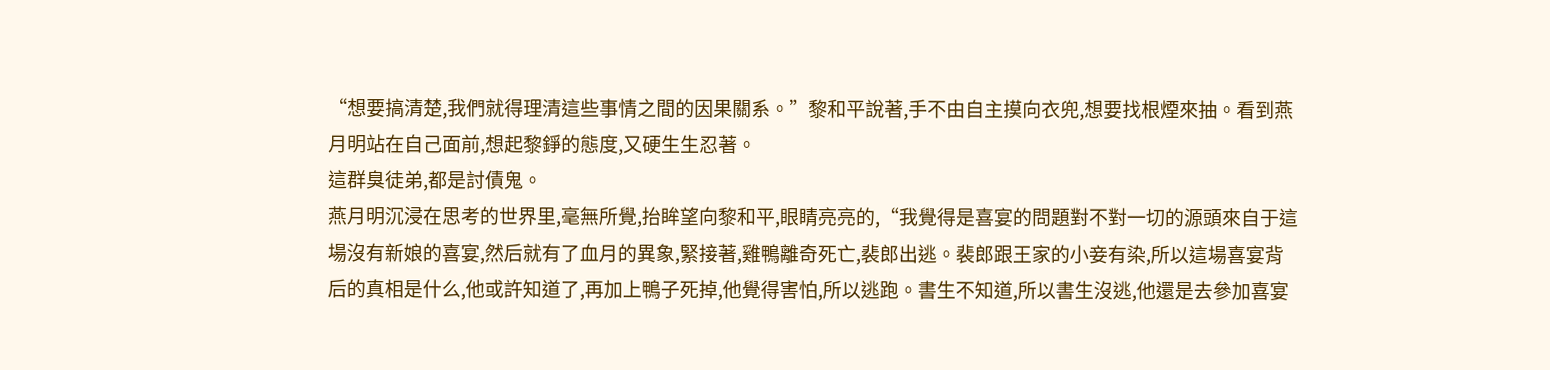“想要搞清楚,我們就得理清這些事情之間的因果關系。”黎和平說著,手不由自主摸向衣兜,想要找根煙來抽。看到燕月明站在自己面前,想起黎錚的態度,又硬生生忍著。
這群臭徒弟,都是討債鬼。
燕月明沉浸在思考的世界里,毫無所覺,抬眸望向黎和平,眼睛亮亮的,“我覺得是喜宴的問題對不對一切的源頭來自于這場沒有新娘的喜宴,然后就有了血月的異象,緊接著,雞鴨離奇死亡,裴郎出逃。裴郎跟王家的小妾有染,所以這場喜宴背后的真相是什么,他或許知道了,再加上鴨子死掉,他覺得害怕,所以逃跑。書生不知道,所以書生沒逃,他還是去參加喜宴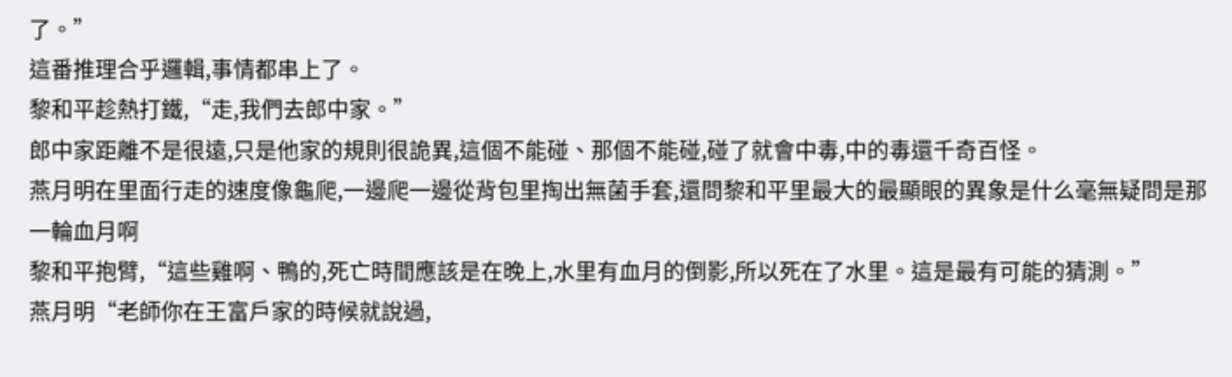了。”
這番推理合乎邏輯,事情都串上了。
黎和平趁熱打鐵,“走,我們去郎中家。”
郎中家距離不是很遠,只是他家的規則很詭異,這個不能碰、那個不能碰,碰了就會中毒,中的毒還千奇百怪。
燕月明在里面行走的速度像龜爬,一邊爬一邊從背包里掏出無菌手套,還問黎和平里最大的最顯眼的異象是什么毫無疑問是那一輪血月啊
黎和平抱臂,“這些雞啊、鴨的,死亡時間應該是在晚上,水里有血月的倒影,所以死在了水里。這是最有可能的猜測。”
燕月明“老師你在王富戶家的時候就說過,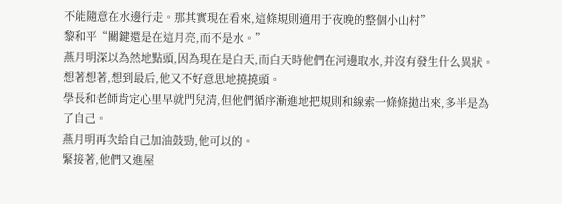不能隨意在水邊行走。那其實現在看來,這條規則適用于夜晚的整個小山村”
黎和平“關鍵還是在這月亮,而不是水。”
燕月明深以為然地點頭,因為現在是白天,而白天時他們在河邊取水,并沒有發生什么異狀。想著想著,想到最后,他又不好意思地撓撓頭。
學長和老師肯定心里早就門兒清,但他們循序漸進地把規則和線索一條條拋出來,多半是為了自己。
燕月明再次給自己加油鼓勁,他可以的。
緊接著,他們又進屋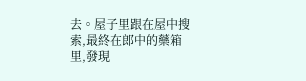去。屋子里跟在屋中搜索,最終在郎中的藥箱里,發現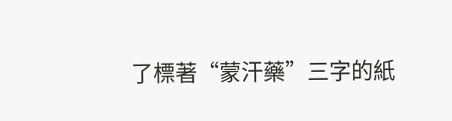了標著“蒙汗藥”三字的紙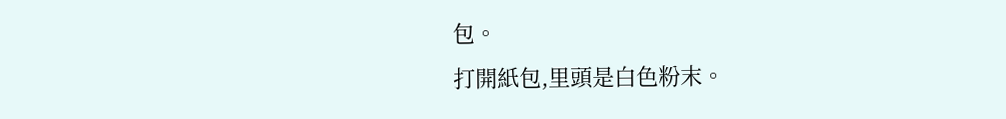包。
打開紙包,里頭是白色粉末。